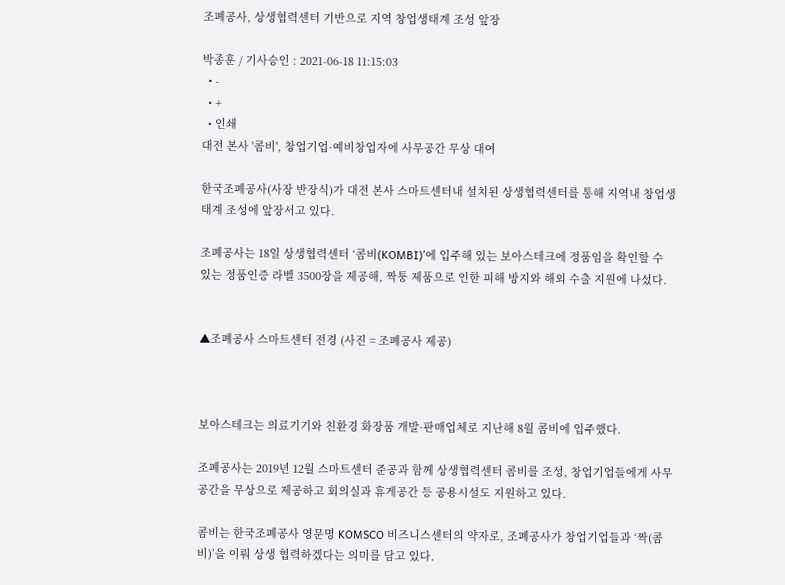조폐공사, 상생협력센터 기반으로 지역 창업생태계 조성 앞장

박종훈 / 기사승인 : 2021-06-18 11:15:03
  • -
  • +
  • 인쇄
대전 본사 '콤비', 창업기업·예비창업자에 사무공간 무상 대여

한국조폐공사(사장 반장식)가 대전 본사 스마트센터내 설치된 상생협력센터를 통해 지역내 창업생태계 조성에 앞장서고 있다.

조폐공사는 18일 상생협력센터 ‘콤비(KOMBI)’에 입주해 있는 보아스테크에 정품임을 확인할 수 있는 정품인증 라벨 3500장을 제공해, 짝퉁 제품으로 인한 피해 방지와 해외 수출 지원에 나섰다.


▲조폐공사 스마트센터 전경 (사진 = 조폐공사 제공)



보아스테크는 의료기기와 친환경 화장품 개발·판매업체로 지난해 8월 콤비에 입주했다.

조폐공사는 2019년 12월 스마트센터 준공과 함께 상생협력센터 콤비를 조성, 창업기업들에게 사무공간을 무상으로 제공하고 회의실과 휴게공간 등 공용시설도 지원하고 있다.

콤비는 한국조폐공사 영문명 KOMSCO 비즈니스센터의 약자로, 조폐공사가 창업기업들과 ‘짝(콤비)’을 이뤄 상생 협력하겠다는 의미를 담고 있다.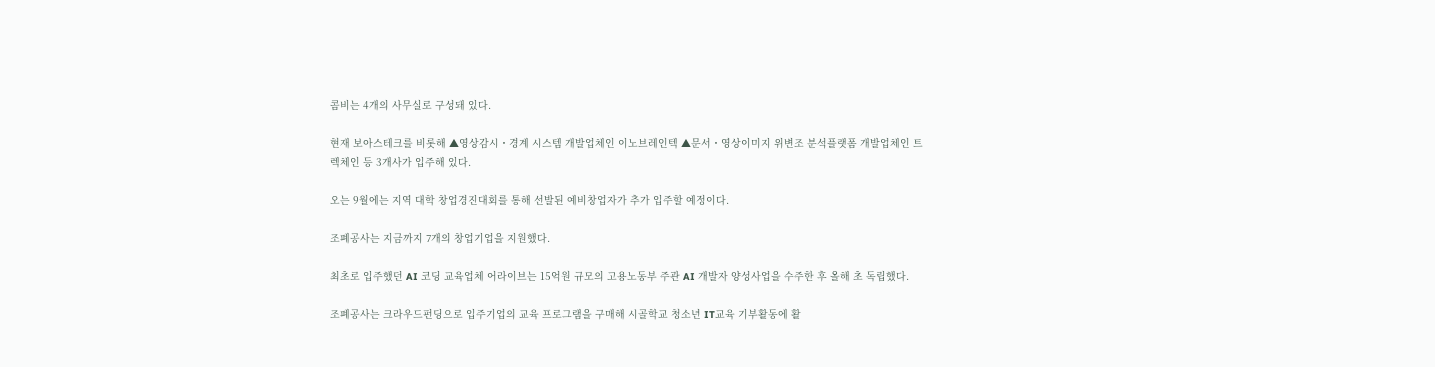콤비는 4개의 사무실로 구성돼 있다.

현재 보아스테크를 비롯해 ▲영상감시・경계 시스템 개발업체인 이노브레인텍 ▲문서・영상이미지 위변조 분석플랫폼 개발업체인 트렉체인 등 3개사가 입주해 있다.

오는 9월에는 지역 대학 창업경진대회를 통해 선발된 예비창업자가 추가 입주할 예정이다.

조폐공사는 지금까지 7개의 창업기업을 지원했다.

최초로 입주했던 AI 코딩 교육업체 어라이브는 15억원 규모의 고용노동부 주관 AI 개발자 양성사업을 수주한 후 올해 초 독립했다.

조폐공사는 크라우드펀딩으로 입주기업의 교육 프로그램을 구매해 시골학교 청소년 IT교육 기부활동에 활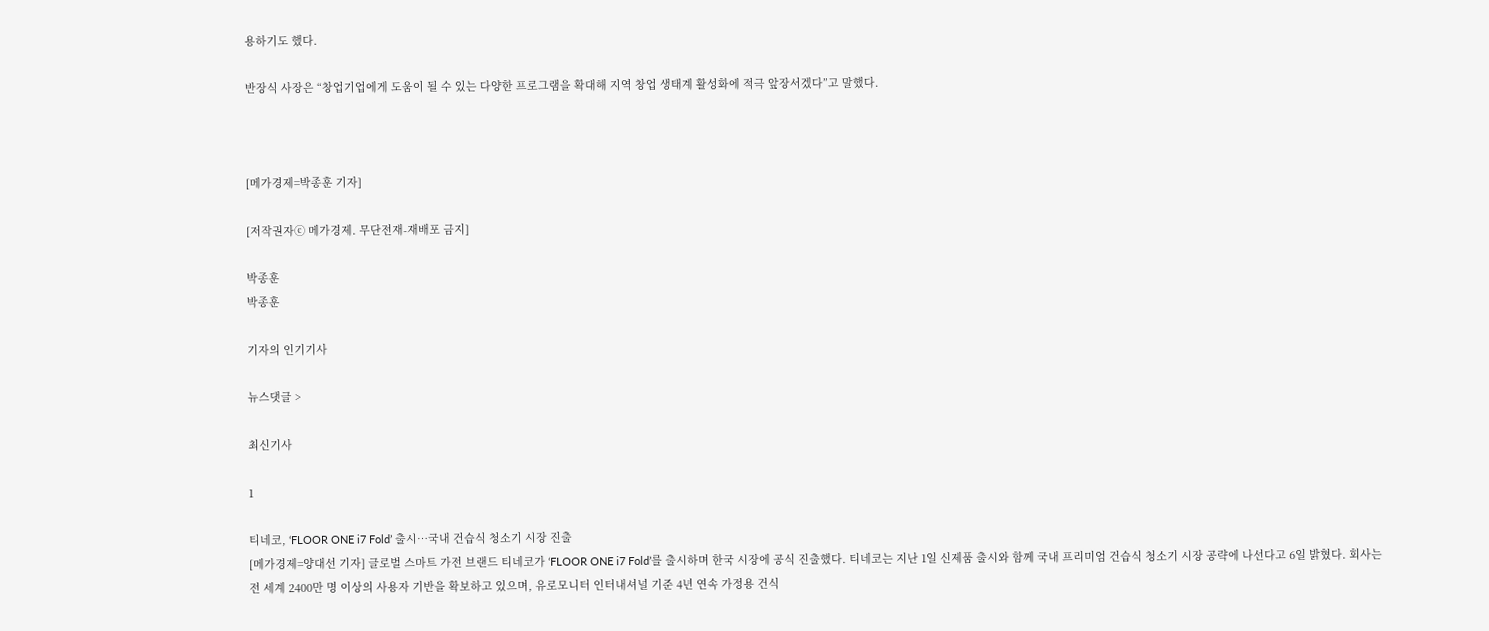용하기도 했다.

반장식 사장은 “창업기업에게 도움이 될 수 있는 다양한 프로그램을 확대해 지역 창업 생태계 활성화에 적극 앞장서겠다”고 말했다.



[메가경제=박종훈 기자]

[저작권자ⓒ 메가경제. 무단전재-재배포 금지]

박종훈
박종훈

기자의 인기기사

뉴스댓글 >

최신기사

1

티네코, ‘FLOOR ONE i7 Fold’ 출시…국내 건습식 청소기 시장 진출
[메가경제=양대선 기자] 글로벌 스마트 가전 브랜드 티네코가 ‘FLOOR ONE i7 Fold’를 출시하며 한국 시장에 공식 진출했다. 티네코는 지난 1일 신제품 출시와 함께 국내 프리미엄 건습식 청소기 시장 공략에 나선다고 6일 밝혔다. 회사는 전 세계 2400만 명 이상의 사용자 기반을 확보하고 있으며, 유로모니터 인터내셔널 기준 4년 연속 가정용 건식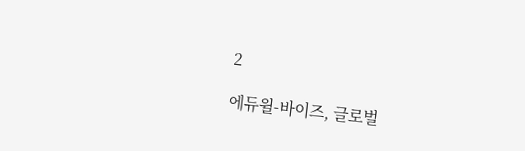2

에듀윌-바이즈, 글로벌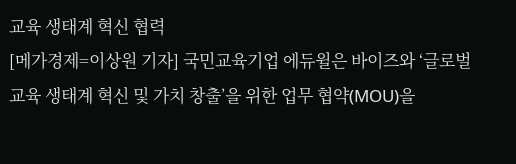교육 생태계 혁신 협력
[메가경제=이상원 기자] 국민교육기업 에듀윌은 바이즈와 ‘글로벌 교육 생태계 혁신 및 가치 창출’을 위한 업무 협약(MOU)을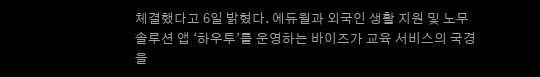체결했다고 6일 밝혔다. 에듀윌과 외국인 생활 지원 및 노무 솔루션 앱 ‘하우투’를 운영하는 바이즈가 교육 서비스의 국경을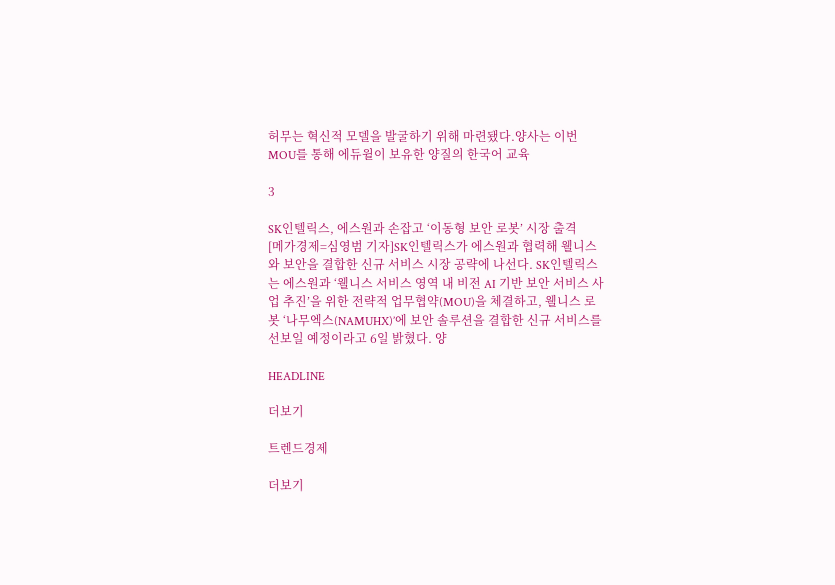허무는 혁신적 모델을 발굴하기 위해 마련됐다.양사는 이번 MOU를 통해 에듀윌이 보유한 양질의 한국어 교육

3

SK인텔릭스, 에스원과 손잡고 ‘이동형 보안 로봇’ 시장 출격
[메가경제=심영범 기자]SK인텔릭스가 에스원과 협력해 웰니스와 보안을 결합한 신규 서비스 시장 공략에 나선다. SK인텔릭스는 에스원과 ‘웰니스 서비스 영역 내 비전 AI 기반 보안 서비스 사업 추진’을 위한 전략적 업무협약(MOU)을 체결하고, 웰니스 로봇 ‘나무엑스(NAMUHX)’에 보안 솔루션을 결합한 신규 서비스를 선보일 예정이라고 6일 밝혔다. 양

HEADLINE

더보기

트렌드경제

더보기